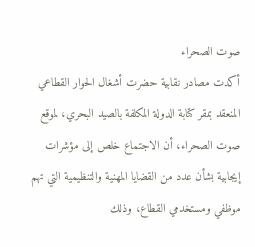صوت الصحراء
أكدت مصادر نقابية حضرت أشغال الحوار القطاعي المنعقد بمقر كتابة الدولة المكلفة بالصيد البحري، لموقع صوت الصحراء، أن الاجتماع خلص إلى مؤشرات إيجابية بشأن عدد من القضايا المهنية والتنظيمية التي تهم موظفي ومستخدمي القطاع، وذلك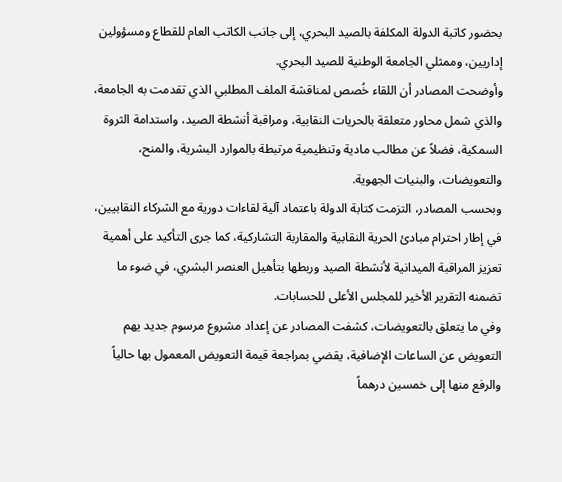بحضور كاتبة الدولة المكلفة بالصيد البحري، إلى جانب الكاتب العام للقطاع ومسؤولين إداريين، وممثلي الجامعة الوطنية للصيد البحري.
وأوضحت المصادر أن اللقاء خُصص لمناقشة الملف المطلبي الذي تقدمت به الجامعة، والذي شمل محاور متعلقة بالحريات النقابية، ومراقبة أنشطة الصيد، واستدامة الثروة السمكية، فضلاً عن مطالب مادية وتنظيمية مرتبطة بالموارد البشرية، والمنح، والتعويضات، والبنيات الجهوية.
وبحسب المصادر، التزمت كتابة الدولة باعتماد آلية لقاءات دورية مع الشركاء النقابيين، في إطار احترام مبادئ الحرية النقابية والمقاربة التشاركية، كما جرى التأكيد على أهمية تعزيز المراقبة الميدانية لأنشطة الصيد وربطها بتأهيل العنصر البشري، في ضوء ما تضمنه التقرير الأخير للمجلس الأعلى للحسابات.
وفي ما يتعلق بالتعويضات، كشفت المصادر عن إعداد مشروع مرسوم جديد يهم التعويض عن الساعات الإضافية، يقضي بمراجعة قيمة التعويض المعمول بها حالياً والرفع منها إلى خمسين درهماً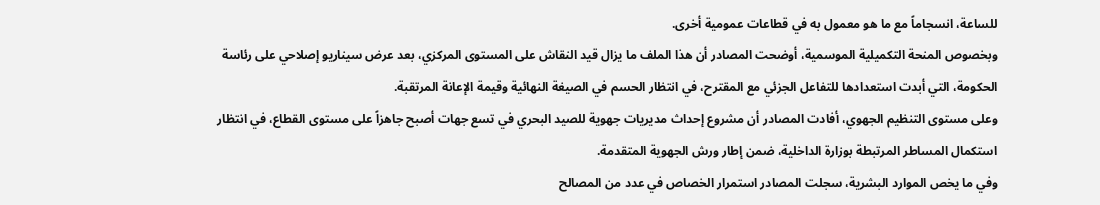للساعة، انسجاماً مع ما هو معمول به في قطاعات عمومية أخرى.
وبخصوص المنحة التكميلية الموسمية، أوضحت المصادر أن هذا الملف ما يزال قيد النقاش على المستوى المركزي، بعد عرض سيناريو إصلاحي على رئاسة الحكومة، التي أبدت استعدادها للتفاعل الجزئي مع المقترح، في انتظار الحسم في الصيغة النهائية وقيمة الإعانة المرتقبة.
وعلى مستوى التنظيم الجهوي، أفادت المصادر أن مشروع إحداث مديريات جهوية للصيد البحري في تسع جهات أصبح جاهزاً على مستوى القطاع، في انتظار استكمال المساطر المرتبطة بوزارة الداخلية، ضمن إطار ورش الجهوية المتقدمة.
وفي ما يخص الموارد البشرية، سجلت المصادر استمرار الخصاص في عدد من المصالح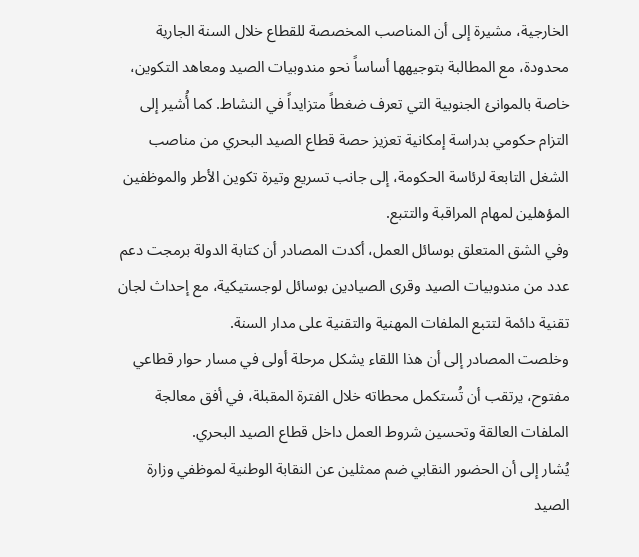الخارجية، مشيرة إلى أن المناصب المخصصة للقطاع خلال السنة الجارية محدودة، مع المطالبة بتوجيهها أساساً نحو مندوبيات الصيد ومعاهد التكوين، خاصة بالموانئ الجنوبية التي تعرف ضغطاً متزايداً في النشاط. كما أُشير إلى التزام حكومي بدراسة إمكانية تعزيز حصة قطاع الصيد البحري من مناصب الشغل التابعة لرئاسة الحكومة، إلى جانب تسريع وتيرة تكوين الأطر والموظفين المؤهلين لمهام المراقبة والتتبع.
وفي الشق المتعلق بوسائل العمل، أكدت المصادر أن كتابة الدولة برمجت دعم عدد من مندوبيات الصيد وقرى الصيادين بوسائل لوجستيكية، مع إحداث لجان تقنية دائمة لتتبع الملفات المهنية والتقنية على مدار السنة.
وخلصت المصادر إلى أن هذا اللقاء يشكل مرحلة أولى في مسار حوار قطاعي مفتوح، يرتقب أن تُستكمل محطاته خلال الفترة المقبلة، في أفق معالجة الملفات العالقة وتحسين شروط العمل داخل قطاع الصيد البحري.
يُشار إلى أن الحضور النقابي ضم ممثلين عن النقابة الوطنية لموظفي وزارة الصيد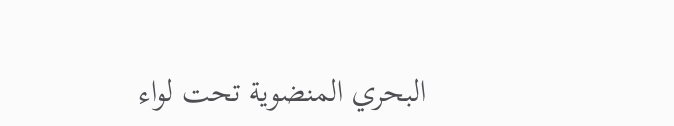البحري المنضوية تحت لواء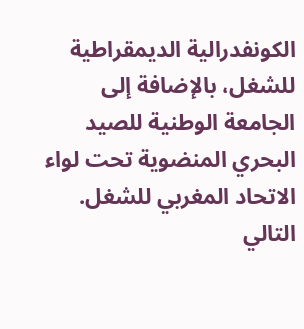الكونفدرالية الديمقراطية للشغل، بالإضافة إلى الجامعة الوطنية للصيد البحري المنضوية تحت لواء الاتحاد المغربي للشغل.
التالي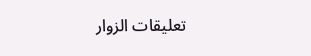تعليقات الزوار